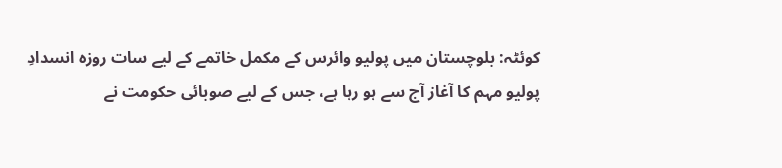کوئٹہ: بلوچستان میں پولیو وائرس کے مکمل خاتمے کے لیے سات روزہ انسدادِ پولیو مہم کا آغاز آج سے ہو رہا ہے، جس کے لیے صوبائی حکومت نے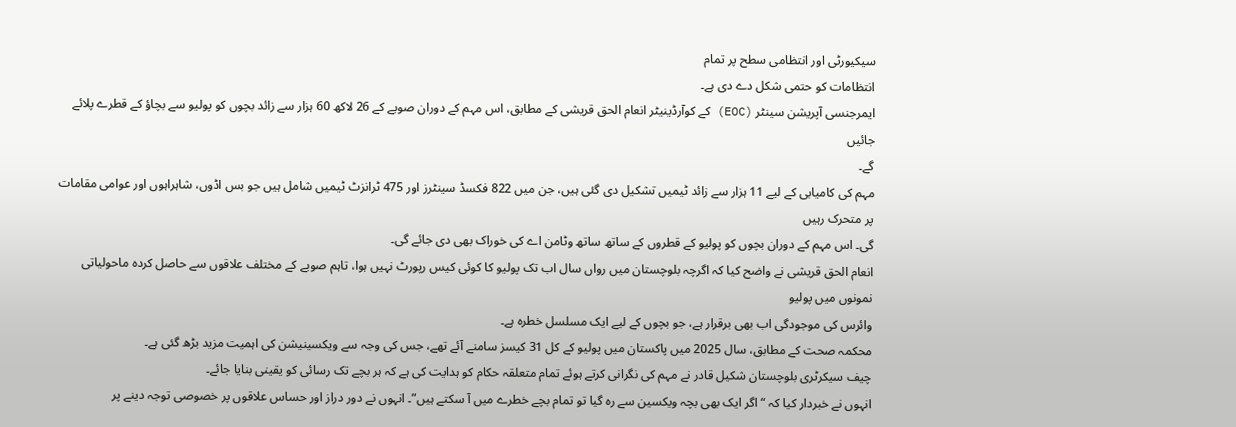سیکیورٹی اور انتظامی سطح پر تمام
انتظامات کو حتمی شکل دے دی ہے۔
ایمرجنسی آپریشن سینٹر (EOC) کے کوآرڈینیٹر انعام الحق قریشی کے مطابق، اس مہم کے دوران صوبے کے 26 لاکھ 60 ہزار سے زائد بچوں کو پولیو سے بچاؤ کے قطرے پلائے جائیں
گے۔
مہم کی کامیابی کے لیے 11 ہزار سے زائد ٹیمیں تشکیل دی گئی ہیں، جن میں 822 فکسڈ سینٹرز اور 475 ٹرانزٹ ٹیمیں شامل ہیں جو بس اڈوں، شاہراہوں اور عوامی مقامات پر متحرک رہیں
گی۔ اس مہم کے دوران بچوں کو پولیو کے قطروں کے ساتھ ساتھ وٹامن اے کی خوراک بھی دی جائے گی۔
انعام الحق قریشی نے واضح کیا کہ اگرچہ بلوچستان میں رواں سال اب تک پولیو کا کوئی کیس رپورٹ نہیں ہوا، تاہم صوبے کے مختلف علاقوں سے حاصل کردہ ماحولیاتی نمونوں میں پولیو
وائرس کی موجودگی اب بھی برقرار ہے، جو بچوں کے لیے ایک مسلسل خطرہ ہے۔
محکمہ صحت کے مطابق، سال 2025 میں پاکستان میں پولیو کے کل 31 کیسز سامنے آئے تھے، جس کی وجہ سے ویکسینیشن کی اہمیت مزید بڑھ گئی ہے۔
چیف سیکرٹری بلوچستان شکیل قادر نے مہم کی نگرانی کرتے ہوئے تمام متعلقہ حکام کو ہدایت کی ہے کہ ہر بچے تک رسائی کو یقینی بنایا جائے۔
انہوں نے خبردار کیا کہ “اگر ایک بھی بچہ ویکسین سے رہ گیا تو تمام بچے خطرے میں آ سکتے ہیں”۔ انہوں نے دور دراز اور حساس علاقوں پر خصوصی توجہ دینے پر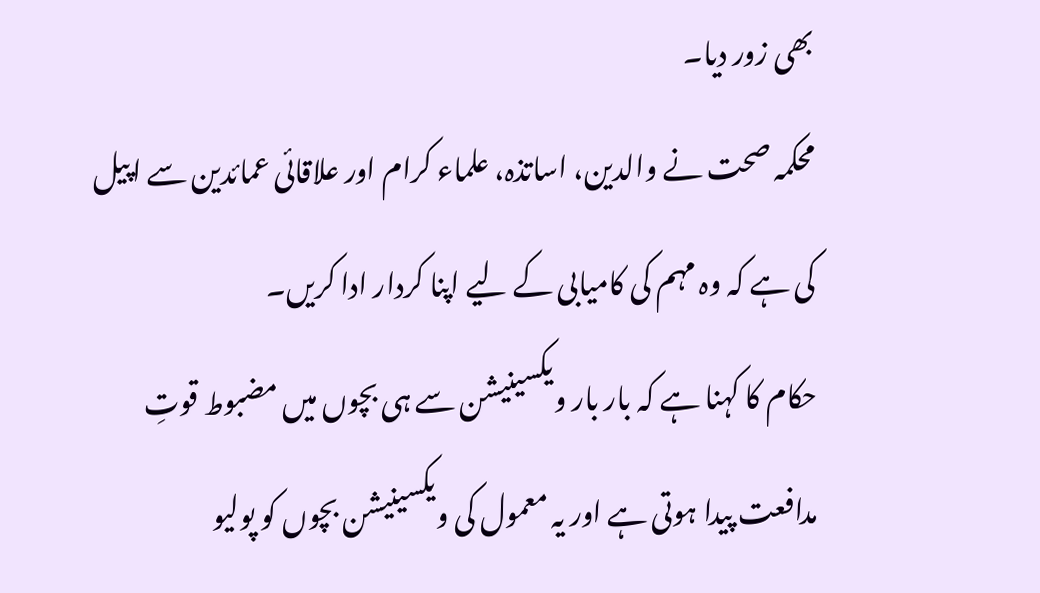بھی زور دیا۔
محکمہ صحت نے والدین، اساتذہ، علماء کرام اور علاقائی عمائدین سے اپیل کی ہے کہ وہ مہم کی کامیابی کے لیے اپنا کردار ادا کریں۔
حکام کا کہنا ہے کہ بار بار ویکسینیشن سے ہی بچوں میں مضبوط قوتِ مدافعت پیدا ہوتی ہے اور یہ معمول کی ویکسینیشن بچوں کو پولیو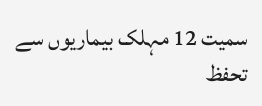سمیت 12 مہلک بیماریوں سے تحفظ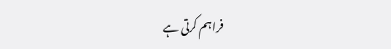فراہم کرتی ہے